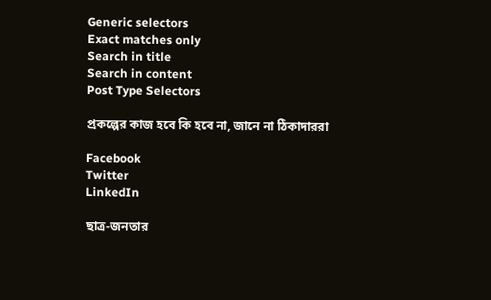Generic selectors
Exact matches only
Search in title
Search in content
Post Type Selectors

প্রকল্পের কাজ হবে কি হবে না, জানে না ঠিকাদাররা

Facebook
Twitter
LinkedIn

ছাত্র-জনতার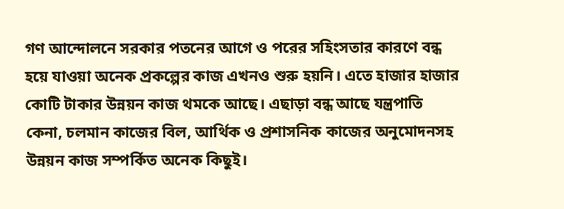গণ আন্দোলনে সরকার পতনের আগে ও পরের সহিংসতার কারণে বন্ধ হয়ে যাওয়া অনেক প্রকল্পের কাজ এখনও শুরু হয়নি। এতে হাজার হাজার কোটি টাকার উন্নয়ন কাজ থমকে আছে। এছাড়া বন্ধ আছে যন্ত্রপাতি কেনা, চলমান কাজের বিল, আর্থিক ও প্রশাসনিক কাজের অনুমোদনসহ উন্নয়ন কাজ সম্পর্কিত অনেক কিছুই।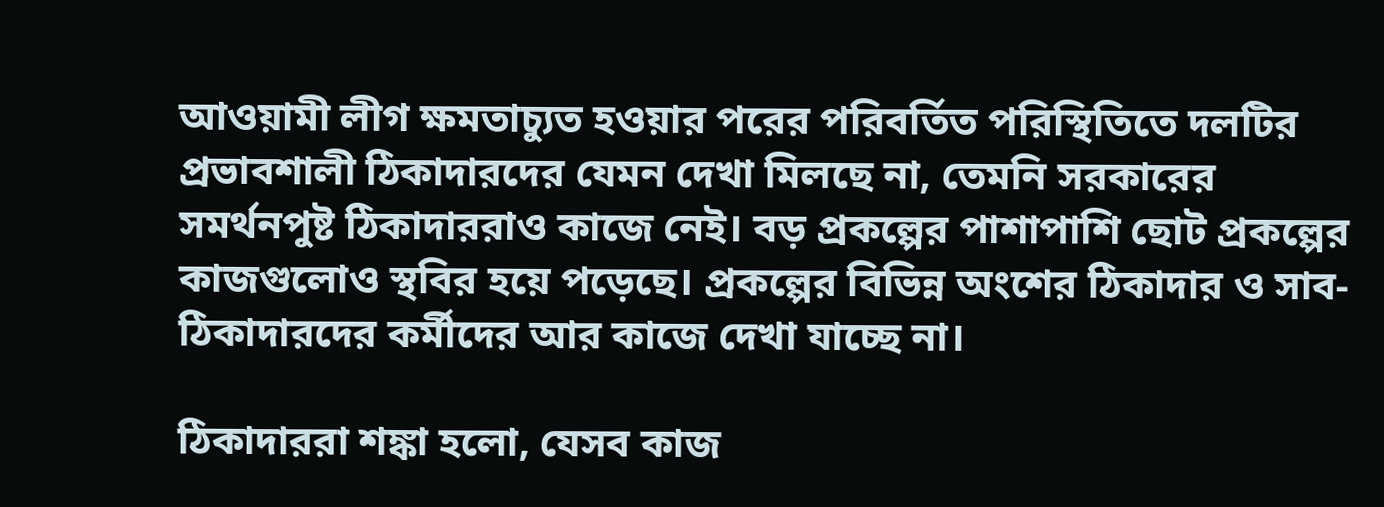আওয়ামী লীগ ক্ষমতাচ্যুত হওয়ার পরের পরিবর্তিত পরিস্থিতিতে দলটির প্রভাবশালী ঠিকাদারদের যেমন দেখা মিলছে না, তেমনি সরকারের সমর্থনপুষ্ট ঠিকাদাররাও কাজে নেই। বড় প্রকল্পের পাশাপাশি ছোট প্রকল্পের কাজগুলোও স্থবির হয়ে পড়েছে। প্রকল্পের বিভিন্ন অংশের ঠিকাদার ও সাব- ঠিকাদারদের কর্মীদের আর কাজে দেখা যাচ্ছে না।

ঠিকাদাররা শঙ্কা হলো, যেসব কাজ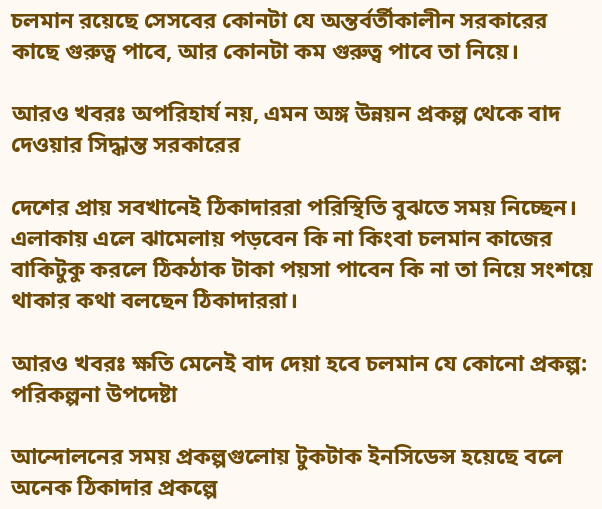চলমান রয়েছে সেসবের কোনটা যে অন্তর্বর্তীকালীন সরকারের কাছে গুরুত্ব পাবে, আর কোনটা কম গুরুত্ব পাবে তা নিয়ে।

আরও খবরঃ অপরিহার্য নয়, এমন অঙ্গ উন্নয়ন প্রকল্প থেকে বাদ দেওয়ার সিদ্ধান্ত সরকারের

দেশের প্রায় সবখানেই ঠিকাদাররা পরিস্থিতি বুঝতে সময় নিচ্ছেন। এলাকায় এলে ঝামেলায় পড়বেন কি না কিংবা চলমান কাজের বাকিটুকু করলে ঠিকঠাক টাকা পয়সা পাবেন কি না তা নিয়ে সংশয়ে থাকার কথা বলছেন ঠিকাদাররা।

আরও খবরঃ ক্ষতি মেনেই বাদ দেয়া হবে চলমান যে কোনো প্রকল্প: পরিকল্পনা উপদেষ্টা

আন্দোলনের সময় প্রকল্পগুলোয় টুকটাক ইনসিডেন্স হয়েছে বলে অনেক ঠিকাদার প্রকল্পে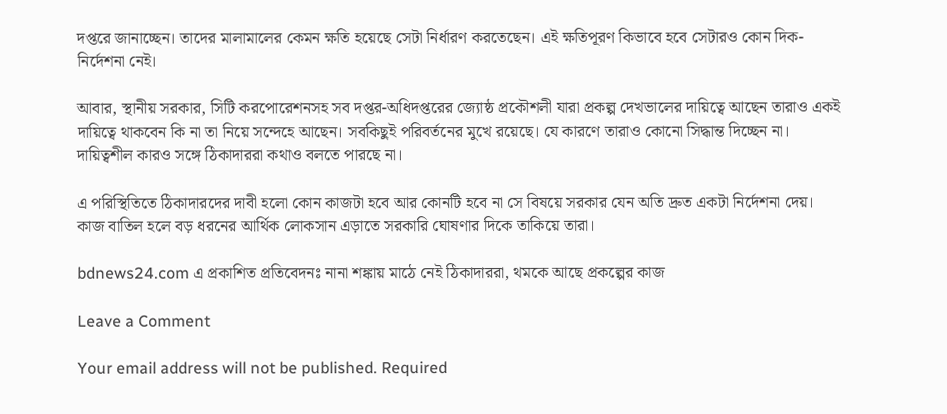দপ্তরে জানাচ্ছেন। তাদের মালামালের কেমন ক্ষতি হয়েছে সেটা নির্ধারণ করতেছেন। এই ক্ষতিপূরণ কিভাবে হবে সেটারও কোন দিক-নির্দেশনা নেই।

আবার, স্থানীয় সরকার, সিটি করপোরেশনসহ সব দপ্তর-অধিদপ্তরের জ্যোষ্ঠ প্রকৌশলী যারা প্রকল্প দেখভালের দায়িত্বে আছেন তারাও একই দায়িত্বে থাকবেন কি না তা নিয়ে সন্দেহে আছেন। সবকিছুই পরিবর্তনের মুখে রয়েছে। যে কারণে তারাও কোনো সিদ্ধান্ত দিচ্ছেন না। দায়িত্বশীল কারও সঙ্গে ঠিকাদাররা কথাও বলতে পারছে না।

এ পরিস্থিতিতে ঠিকাদারদের দাবী হলো কোন কাজটা হবে আর কোনটি হবে না সে বিষয়ে সরকার যেন অতি দ্রুত একটা নির্দেশনা দেয়। কাজ বাতিল হলে বড় ধরনের আর্থিক লোকসান এড়াতে সরকারি ঘোষণার দিকে তাকিয়ে তারা।

bdnews24.com এ প্রকাশিত প্রতিবেদনঃ নানা শঙ্কায় মাঠে নেই ঠিকাদাররা, থমকে আছে প্রকল্পের কাজ

Leave a Comment

Your email address will not be published. Required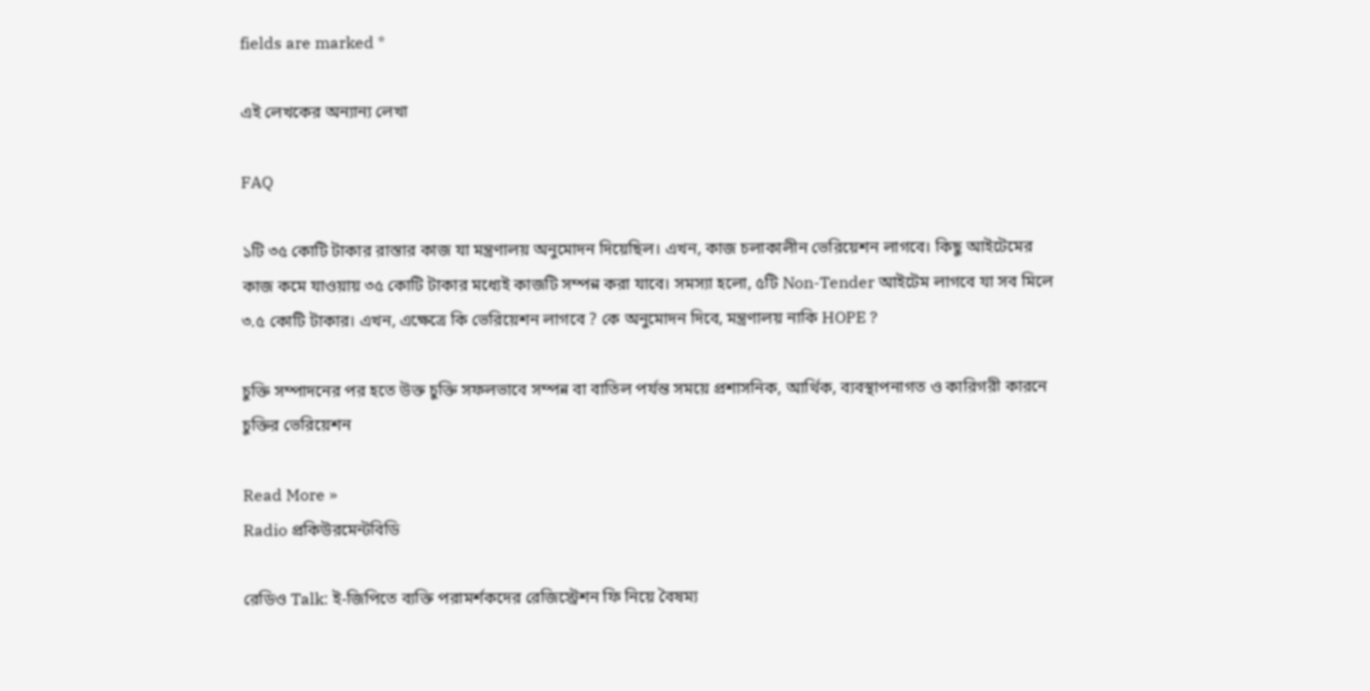fields are marked *

এই লেখকের অন্যান্য লেখা

FAQ

১টি ৩৫ কোটি টাকার রাস্তার কাজ যা মন্ত্রণালয় অনুমোদন দিয়েছিল। এখন, কাজ চলাকালীন ভেরিয়েশন লাগবে। কিছু আইটেমের কাজ কমে যাওয়ায় ৩৫ কোটি টাকার মধ্যেই কাজটি সম্পন্ন করা যাবে। সমস্যা হলো, ৫টি Non-Tender আইটেম লাগবে যা সব মিলে ৩.৫ কোটি টাকার। এখন, এক্ষেত্রে কি ভেরিয়েশন লাগবে ? কে অনুমোদন দিবে, মন্ত্রণালয় নাকি HOPE ?

চুক্তি সম্পাদনের পর হতে উক্ত চুক্তি সফলভাবে সম্পন্ন বা বাতিল পর্যন্ত সময়ে প্রশাসনিক, আর্থিক, ব্যবস্থাপনাগত ও কারিগরী কারনে চুক্তির ভেরিয়েশন

Read More »
Radio প্রকিউরমেন্টবিডি

রেডিও Talk: ই-জিপিতে ব্যক্তি পরামর্শকদের রেজিস্ট্রেশন ফি নিয়ে বৈষম্য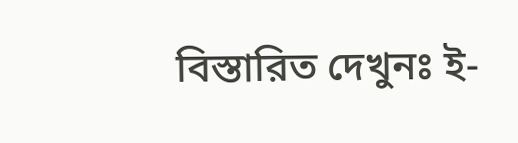বিস্তারিত দেখুনঃ ই-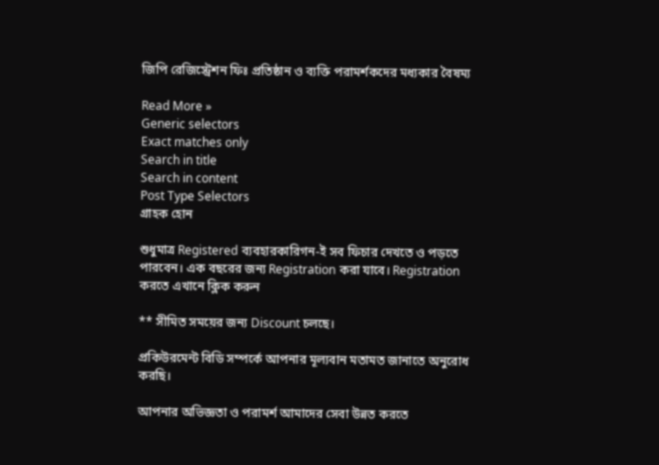জিপি রেজিস্ট্রেশন ফিঃ প্রতিষ্ঠান ও ব্যক্তি পরামর্শকদের মধ্যকার বৈষম্য

Read More »
Generic selectors
Exact matches only
Search in title
Search in content
Post Type Selectors
গ্রাহক হোন

শুধুমাত্র Registered ব্যবহারকারিগন-ই সব ফিচার দেখতে ও পড়তে পারবেন। এক বছরের জন্য Registration করা যাবে। Registration করতে এখানে ক্লিক করুন

** সীমিত সময়ের জন্য Discount চলছে।

প্রকিউরমেন্ট বিডি সম্পর্কে আপনার মূল্যবান মতামত জানাতে অনুরোধ করছি।

আপনার অভিজ্ঞতা ও পরামর্শ আমাদের সেবা উন্নত করতে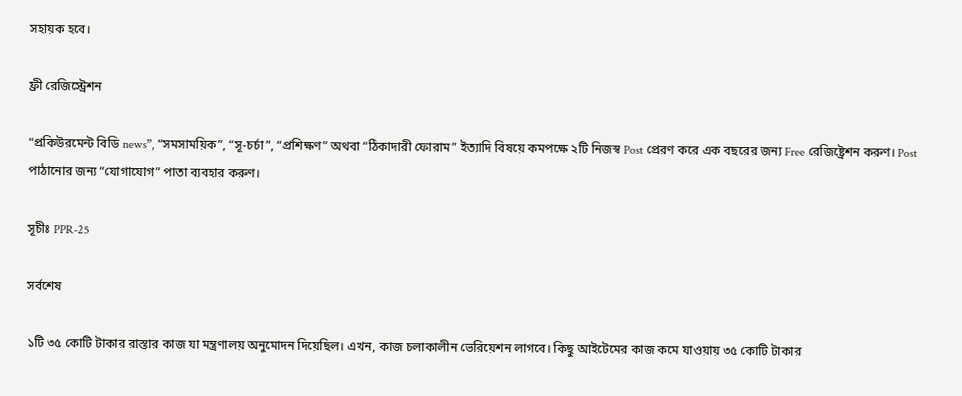সহায়ক হবে।

ফ্রী রেজিস্ট্রেশন

“প্রকিউরমেন্ট বিডি news”, “সমসাময়িক”, “সূ-চর্চা”, “প্রশিক্ষণ” অথবা “ঠিকাদারী ফোরাম” ইত্যাদি বিষয়ে কমপক্ষে ২টি নিজস্ব Post প্রেরণ করে এক বছরের জন্য Free রেজিষ্ট্রেশন করুণ। Post পাঠানোর জন্য “যোগাযোগ” পাতা ব্যবহার করুণ।

সূচীঃ PPR-25

সর্বশেষ

১টি ৩৫ কোটি টাকার রাস্তার কাজ যা মন্ত্রণালয় অনুমোদন দিয়েছিল। এখন, কাজ চলাকালীন ভেরিয়েশন লাগবে। কিছু আইটেমের কাজ কমে যাওয়ায় ৩৫ কোটি টাকার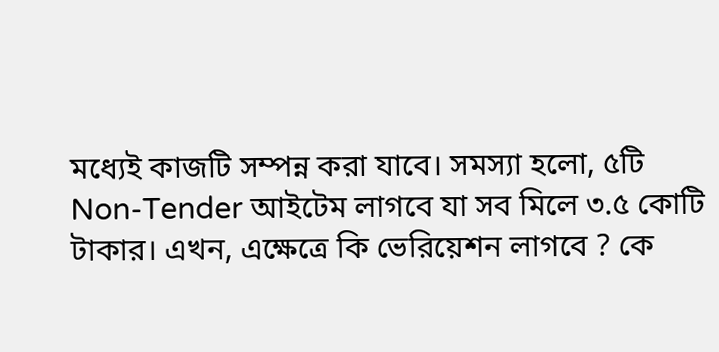মধ্যেই কাজটি সম্পন্ন করা যাবে। সমস্যা হলো, ৫টি Non-Tender আইটেম লাগবে যা সব মিলে ৩.৫ কোটি টাকার। এখন, এক্ষেত্রে কি ভেরিয়েশন লাগবে ? কে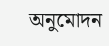অনুমোদন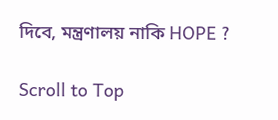দিবে, মন্ত্রণালয় নাকি HOPE ?

Scroll to Top